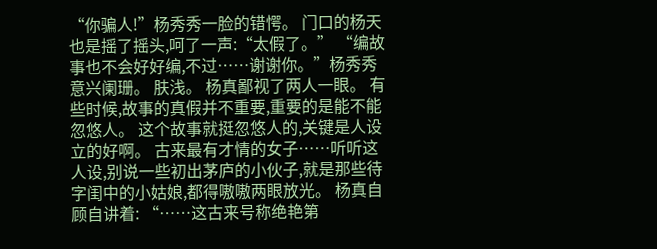“你骗人!”杨秀秀一脸的错愕。 门口的杨天也是摇了摇头,呵了一声:“太假了。” “编故事也不会好好编,不过……谢谢你。”杨秀秀意兴阑珊。 肤浅。 杨真鄙视了两人一眼。 有些时候,故事的真假并不重要,重要的是能不能忽悠人。 这个故事就挺忽悠人的,关键是人设立的好啊。 古来最有才情的女子……听听这人设,别说一些初出茅庐的小伙子,就是那些待字闺中的小姑娘,都得嗷嗷两眼放光。 杨真自顾自讲着: “……这古来号称绝艳第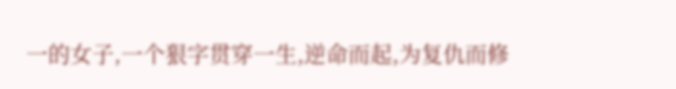一的女子,一个狠字贯穿一生,逆命而起,为复仇而修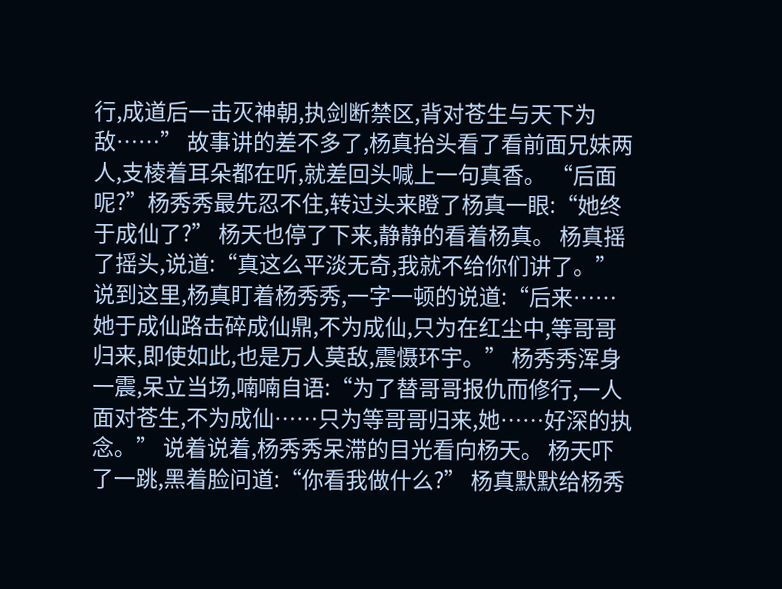行,成道后一击灭神朝,执剑断禁区,背对苍生与天下为敌……” 故事讲的差不多了,杨真抬头看了看前面兄妹两人,支棱着耳朵都在听,就差回头喊上一句真香。 “后面呢?”杨秀秀最先忍不住,转过头来瞪了杨真一眼:“她终于成仙了?” 杨天也停了下来,静静的看着杨真。 杨真摇了摇头,说道:“真这么平淡无奇,我就不给你们讲了。” 说到这里,杨真盯着杨秀秀,一字一顿的说道:“后来……她于成仙路击碎成仙鼎,不为成仙,只为在红尘中,等哥哥归来,即使如此,也是万人莫敌,震慑环宇。” 杨秀秀浑身一震,呆立当场,喃喃自语:“为了替哥哥报仇而修行,一人面对苍生,不为成仙……只为等哥哥归来,她……好深的执念。” 说着说着,杨秀秀呆滞的目光看向杨天。 杨天吓了一跳,黑着脸问道:“你看我做什么?” 杨真默默给杨秀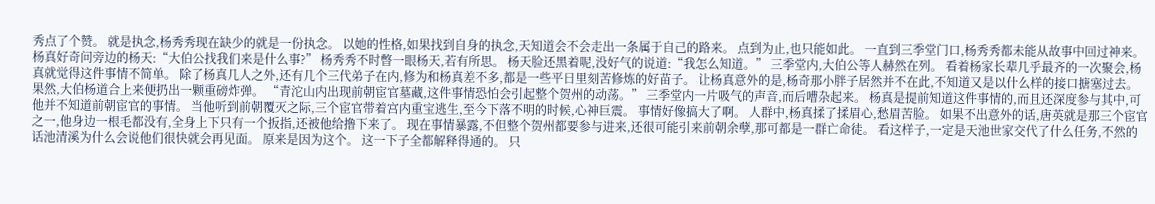秀点了个赞。 就是执念,杨秀秀现在缺少的就是一份执念。 以她的性格,如果找到自身的执念,天知道会不会走出一条属于自己的路来。 点到为止,也只能如此。 一直到三季堂门口,杨秀秀都未能从故事中回过神来。 杨真好奇问旁边的杨天:“大伯公找我们来是什么事?” 杨秀秀不时暼一眼杨天,若有所思。 杨天脸还黑着呢,没好气的说道:“我怎么知道。” 三季堂内,大伯公等人赫然在列。 看着杨家长辈几乎最齐的一次聚会,杨真就觉得这件事情不简单。 除了杨真几人之外,还有几个三代弟子在内,修为和杨真差不多,都是一些平日里刻苦修炼的好苗子。 让杨真意外的是,杨奇那小胖子居然并不在此,不知道又是以什么样的接口搪塞过去。 果然,大伯杨道合上来便扔出一颗重磅炸弹。 “青沱山内出现前朝宦官墓藏,这件事情恐怕会引起整个贺州的动荡。” 三季堂内一片吸气的声音,而后嘈杂起来。 杨真是提前知道这件事情的,而且还深度参与其中,可他并不知道前朝宦官的事情。 当他听到前朝覆灭之际,三个宦官带着宫内重宝逃生,至今下落不明的时候,心神巨震。 事情好像搞大了啊。 人群中,杨真揉了揉眉心,愁眉苦脸。 如果不出意外的话,唐英就是那三个宦官之一,他身边一根毛都没有,全身上下只有一个扳指,还被他给撸下来了。 现在事情暴露,不但整个贺州都要参与进来,还很可能引来前朝余孽,那可都是一群亡命徒。 看这样子,一定是天池世家交代了什么任务,不然的话池清溪为什么会说他们很快就会再见面。 原来是因为这个。 这一下子全都解释得通的。 只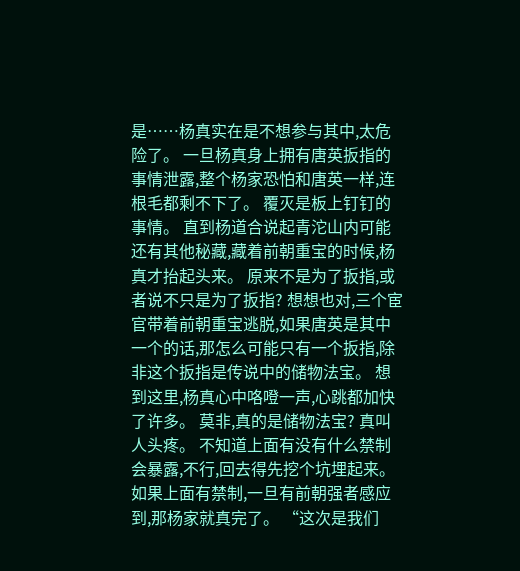是……杨真实在是不想参与其中,太危险了。 一旦杨真身上拥有唐英扳指的事情泄露,整个杨家恐怕和唐英一样,连根毛都剩不下了。 覆灭是板上钉钉的事情。 直到杨道合说起青沱山内可能还有其他秘藏,藏着前朝重宝的时候,杨真才抬起头来。 原来不是为了扳指,或者说不只是为了扳指? 想想也对,三个宦官带着前朝重宝逃脱,如果唐英是其中一个的话,那怎么可能只有一个扳指,除非这个扳指是传说中的储物法宝。 想到这里,杨真心中咯噔一声,心跳都加快了许多。 莫非,真的是储物法宝? 真叫人头疼。 不知道上面有没有什么禁制会暴露,不行,回去得先挖个坑埋起来。 如果上面有禁制,一旦有前朝强者感应到,那杨家就真完了。 “这次是我们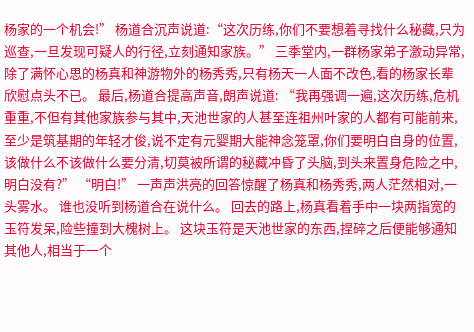杨家的一个机会!” 杨道合沉声说道:“这次历练,你们不要想着寻找什么秘藏,只为巡查,一旦发现可疑人的行径,立刻通知家族。” 三季堂内,一群杨家弟子激动异常,除了满怀心思的杨真和神游物外的杨秀秀,只有杨天一人面不改色,看的杨家长辈欣慰点头不已。 最后,杨道合提高声音,朗声说道: “我再强调一遍,这次历练,危机重重,不但有其他家族参与其中,天池世家的人甚至连祖州叶家的人都有可能前来,至少是筑基期的年轻才俊,说不定有元婴期大能神念笼罩,你们要明白自身的位置,该做什么不该做什么要分清,切莫被所谓的秘藏冲昏了头脑,到头来置身危险之中,明白没有?” “明白!” 一声声洪亮的回答惊醒了杨真和杨秀秀,两人茫然相对,一头雾水。 谁也没听到杨道合在说什么。 回去的路上,杨真看着手中一块两指宽的玉符发呆,险些撞到大槐树上。 这块玉符是天池世家的东西,捏碎之后便能够通知其他人,相当于一个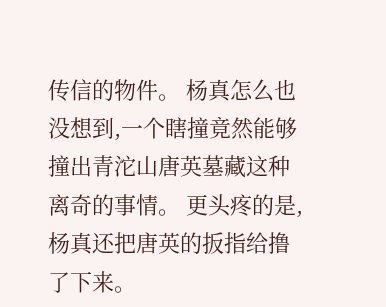传信的物件。 杨真怎么也没想到,一个瞎撞竟然能够撞出青沱山唐英墓藏这种离奇的事情。 更头疼的是,杨真还把唐英的扳指给撸了下来。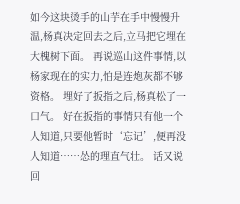如今这块烫手的山芋在手中慢慢升温,杨真决定回去之后,立马把它埋在大槐树下面。 再说巡山这件事情,以杨家现在的实力,怕是连炮灰都不够资格。 埋好了扳指之后,杨真松了一口气。 好在扳指的事情只有他一个人知道,只要他暂时‘忘记’,便再没人知道……怂的理直气壮。 话又说回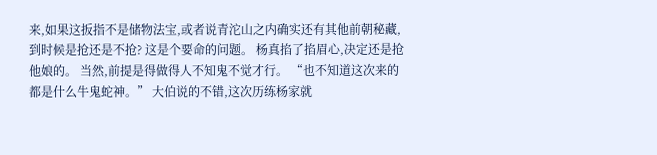来,如果这扳指不是储物法宝,或者说青沱山之内确实还有其他前朝秘藏,到时候是抢还是不抢? 这是个要命的问题。 杨真掐了掐眉心,决定还是抢他娘的。 当然,前提是得做得人不知鬼不觉才行。 “也不知道这次来的都是什么牛鬼蛇神。” 大伯说的不错,这次历练杨家就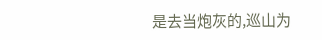是去当炮灰的,巡山为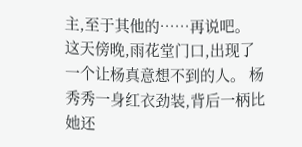主,至于其他的……再说吧。 这天傍晚,雨花堂门口,出现了一个让杨真意想不到的人。 杨秀秀一身红衣劲装,背后一柄比她还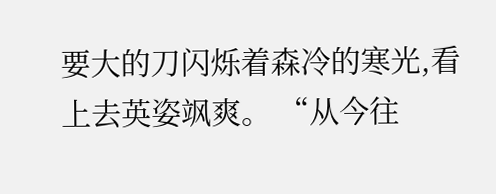要大的刀闪烁着森冷的寒光,看上去英姿飒爽。 “从今往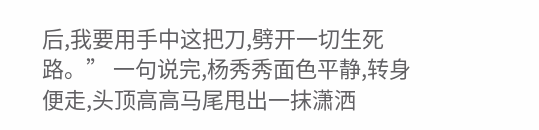后,我要用手中这把刀,劈开一切生死路。” 一句说完,杨秀秀面色平静,转身便走,头顶高高马尾甩出一抹潇洒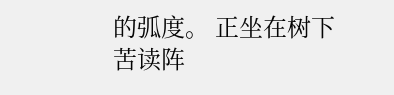的弧度。 正坐在树下苦读阵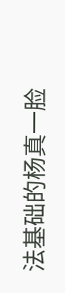法基础的杨真一脸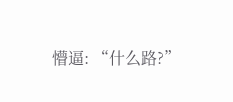懵逼: “什么路?”